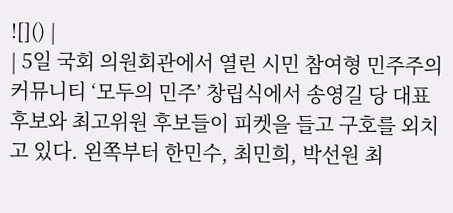![]() |
| 5일 국회 의원회관에서 열린 시민 참여형 민주주의 커뮤니티 ‘모두의 민주’ 창립식에서 송영길 당 대표 후보와 최고위원 후보들이 피켓을 들고 구호를 외치고 있다. 왼쪽부터 한민수, 최민희, 박선원 최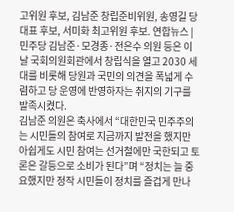고위원 후보, 김남준 창립준비위원, 송영길 당 대표 후보, 서미화 최고위원 후보. 연합뉴스 |
민주당 김남준·모경종·전은수 의원 등은 이날 국회의원회관에서 창립식을 열고 2030 세대를 비롯해 당원과 국민의 의견을 폭넓게 수렴하고 당 운영에 반영하자는 취지의 기구를 발족시켰다.
김남준 의원은 축사에서 “대한민국 민주주의는 시민들의 참여로 지금까지 발전을 했지만 아쉽게도 시민 참여는 선거철에만 국한되고 토론은 갈등으로 소비가 된다”며 “정치는 늘 중요했지만 정작 시민들이 정치를 즐겁게 만나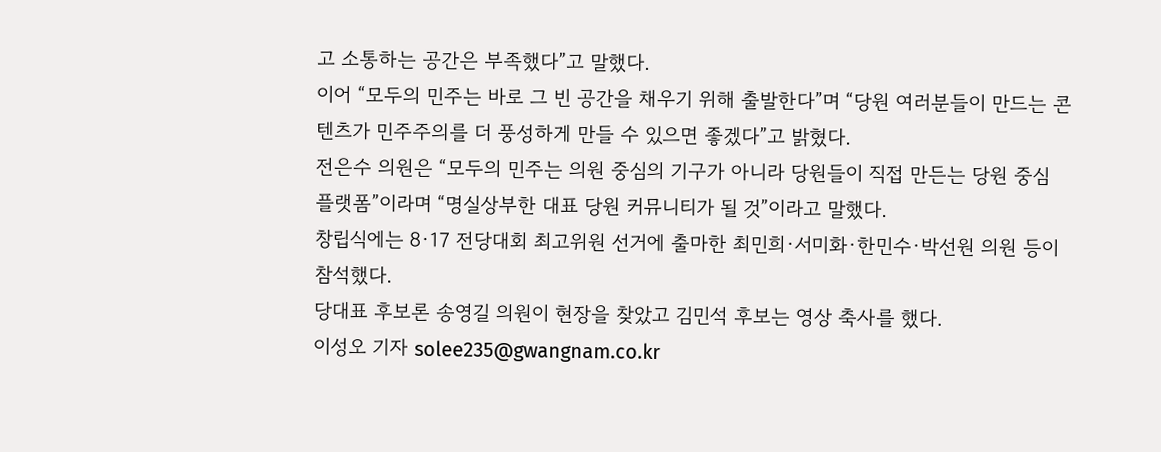고 소통하는 공간은 부족했다”고 말했다.
이어 “모두의 민주는 바로 그 빈 공간을 채우기 위해 출발한다”며 “당원 여러분들이 만드는 콘텐츠가 민주주의를 더 풍성하게 만들 수 있으면 좋겠다”고 밝혔다.
전은수 의원은 “모두의 민주는 의원 중심의 기구가 아니라 당원들이 직접 만든는 당원 중심 플랫폼”이라며 “명실상부한 대표 당원 커뮤니티가 될 것”이라고 말했다.
창립식에는 8·17 전당대회 최고위원 선거에 출마한 최민희·서미화·한민수·박선원 의원 등이 참석했다.
당대표 후보론 송영길 의원이 현장을 찾았고 김민석 후보는 영상 축사를 했다.
이성오 기자 solee235@gwangnam.co.kr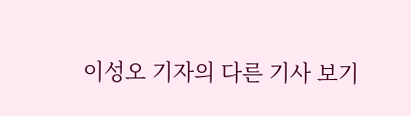이성오 기자의 다른 기사 보기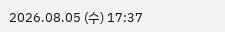2026.08.05 (수) 17:37